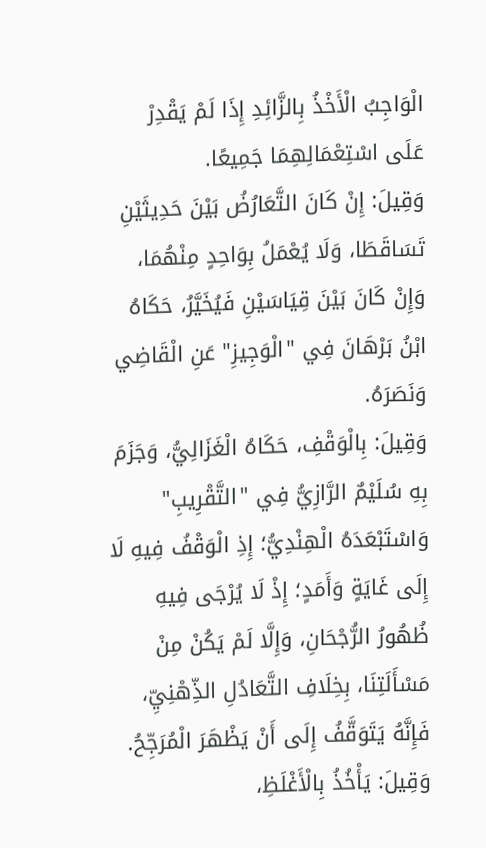الْوَاجِبُ الْأَخْذُ بِالزَّائِدِ إِذَا لَمْ يَقْدِرْ عَلَى اسْتِعْمَالِهِمَا جَمِيعًا.
وَقِيلَ: إِنْ كَانَ التَّعَارُضُ بَيْنَ حَدِيثَيْنِ تَسَاقَطَا، وَلَا يُعْمَلُ بِوَاحِدٍ مِنْهُمَا، وَإِنْ كَانَ بَيْنَ قِيَاسَيْنِ فَيُخَيَّرُ، حَكَاهُ ابْنُ بَرْهَانَ فِي "الْوَجِيزِ" عَنِ الْقَاضِي وَنَصَرَهُ.
وَقِيلَ: بِالْوَقْفِ، حَكَاهُ الْغَزَالِيُّ، وَجَزَمَ بِهِ سُلَيْمٌ الرَّازِيُّ فِي "التَّقْرِيبِ" وَاسْتَبْعَدَهُ الْهِنْدِيُّ؛ إِذِ الْوَقْفُ فِيهِ لَا إِلَى غَايَةٍ وَأَمَدٍ؛ إِذْ لَا يُرْجَى فِيهِ ظُهُورُ الرُّجْحَانِ، وَإِلَّا لَمْ يَكُنْ مِنْ مَسْأَلَتِنَا، بِخِلَافِ التَّعَادُلِ الذِّهْنِيِّ، فَإِنَّهُ يَتَوَقَّفُ إِلَى أَنْ يَظْهَرَ الْمُرَجِّحُ.
وَقِيلَ: يَأْخُذُ بِالْأَغْلَظِ،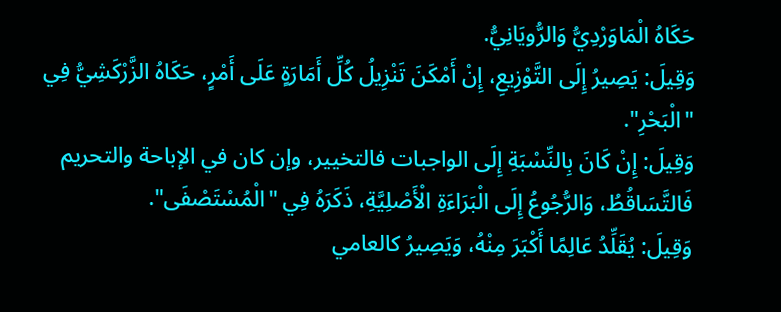حَكَاهُ الْمَاوَرْدِيُّ وَالرُّويَانِيُّ.
وَقِيلَ: يَصِيرُ إِلَى التَّوْزِيعِ، إِنْ أَمْكَنَ تَنْزِيلُ كُلِّ أَمَارَةٍ عَلَى أَمْرٍ، حَكَاهُ الزَّرْكَشِيُّ فِي "الْبَحْرِ".
وَقِيلَ: إِنْ كَانَ بِالنِّسْبَةِ إِلَى الواجبات فالتخيير، وإن كان في الإباحة والتحريم فَالتَّسَاقُطُ، وَالرُّجُوعُ إِلَى الْبَرَاءَةِ الْأَصْلِيَّةِ، ذَكَرَهُ فِي "الْمُسْتَصْفَى".
وَقِيلَ: يُقَلِّدُ عَالِمًا أَكْبَرَ مِنْهُ، وَيَصِيرُ كالعامي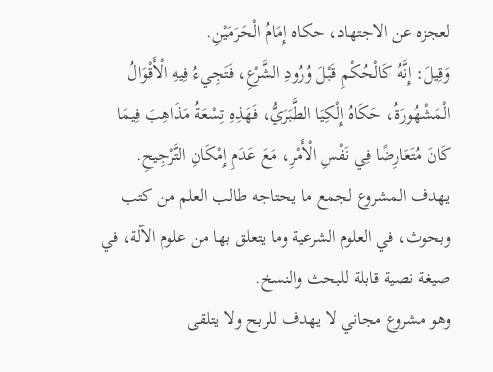لعجزه عن الاجتهاد، حكاه إِمَامُ الْحَرَمَيْنِ.
وَقِيلَ: إِنَّهُ كَالْحُكْمِ قَبْلَ وُرُودِ الشَّرْعِ، فَتَجِيءُ فِيهِ الْأَقْوَالُ الْمَشْهُورَةُ، حَكَاهُ إِلْكِيَا الطَّبَرَيُّ، فَهَذِهِ تِسْعَةُ مَذَاهِبَ فِيمَا كَانَ مُتَعَارِضًا فِي نَفْسِ الْأَمْرِ، مَعَ عَدَمِ إِمْكَانِ التَّرْجِيحِ.
يهدف المشروع لجمع ما يحتاجه طالب العلم من كتب وبحوث، في العلوم الشرعية وما يتعلق بها من علوم الآلة، في صيغة نصية قابلة للبحث والنسخ.
وهو مشروع مجاني لا يهدف للربح ولا يتلقى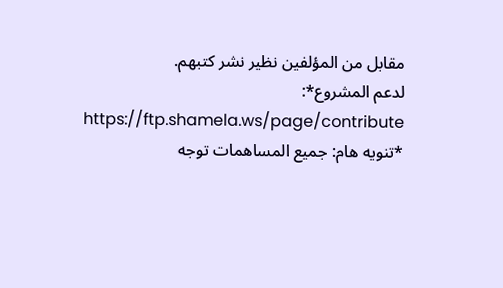مقابل من المؤلفين نظير نشر كتبهم.
لدعم المشروع*: https://ftp.shamela.ws/page/contribute
*تنويه هام: جميع المساهمات توجه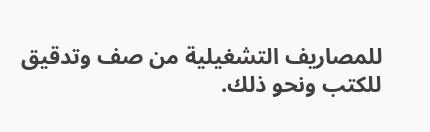للمصاريف التشغيلية من صف وتدقيق للكتب ونحو ذلك.